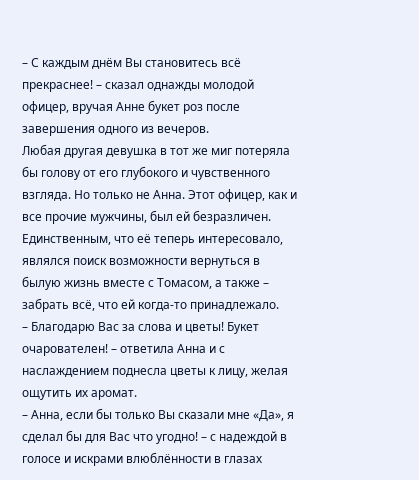– С каждым днём Вы становитесь всё прекраснее! – сказал однажды молодой офицер, вручая Анне букет роз после завершения одного из вечеров.
Любая другая девушка в тот же миг потеряла бы голову от его глубокого и чувственного взгляда. Но только не Анна. Этот офицер, как и все прочие мужчины, был ей безразличен. Единственным, что её теперь интересовало, являлся поиск возможности вернуться в былую жизнь вместе с Томасом, а также – забрать всё, что ей когда-то принадлежало.
– Благодарю Вас за слова и цветы! Букет очарователен! – ответила Анна и с наслаждением поднесла цветы к лицу, желая ощутить их аромат.
– Анна, если бы только Вы сказали мне «Да», я сделал бы для Вас что угодно! – с надеждой в голосе и искрами влюблённости в глазах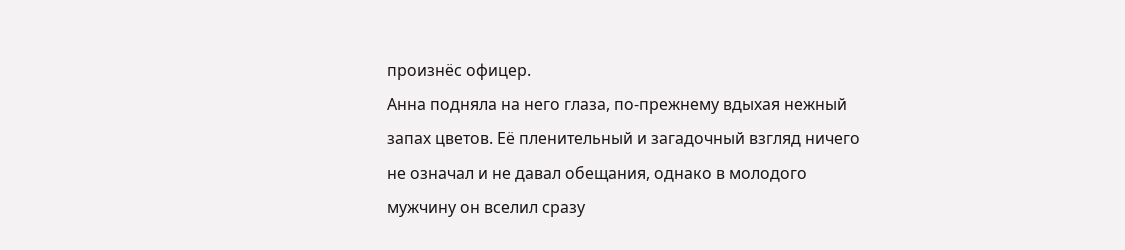произнёс офицер.
Анна подняла на него глаза, по-прежнему вдыхая нежный запах цветов. Её пленительный и загадочный взгляд ничего не означал и не давал обещания, однако в молодого мужчину он вселил сразу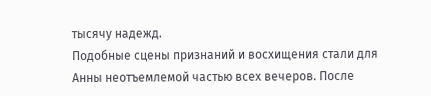тысячу надежд.
Подобные сцены признаний и восхищения стали для Анны неотъемлемой частью всех вечеров. После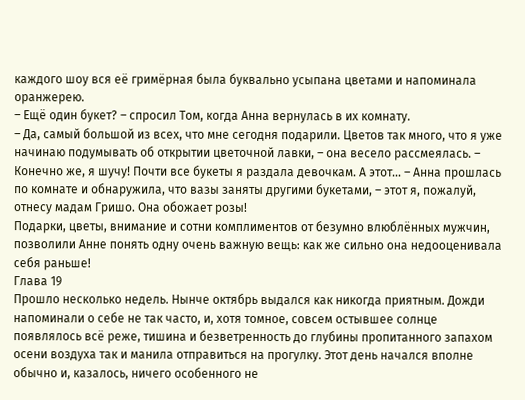каждого шоу вся её гримёрная была буквально усыпана цветами и напоминала оранжерею.
– Ещё один букет? – спросил Том, когда Анна вернулась в их комнату.
– Да, самый большой из всех, что мне сегодня подарили. Цветов так много, что я уже начинаю подумывать об открытии цветочной лавки, – она весело рассмеялась. – Конечно же, я шучу! Почти все букеты я раздала девочкам. А этот… – Анна прошлась по комнате и обнаружила, что вазы заняты другими букетами, – этот я, пожалуй, отнесу мадам Гришо. Она обожает розы!
Подарки, цветы, внимание и сотни комплиментов от безумно влюблённых мужчин, позволили Анне понять одну очень важную вещь: как же сильно она недооценивала себя раньше!
Глава 19
Прошло несколько недель. Нынче октябрь выдался как никогда приятным. Дожди напоминали о себе не так часто, и, хотя томное, совсем остывшее солнце появлялось всё реже, тишина и безветренность до глубины пропитанного запахом осени воздуха так и манила отправиться на прогулку. Этот день начался вполне обычно и, казалось, ничего особенного не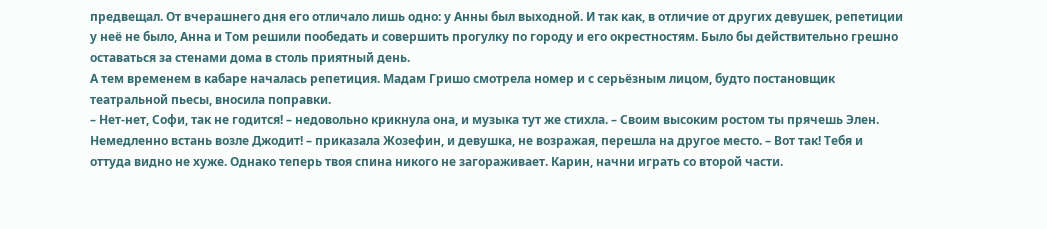предвещал. От вчерашнего дня его отличало лишь одно: у Анны был выходной. И так как, в отличие от других девушек, репетиции у неё не было, Анна и Том решили пообедать и совершить прогулку по городу и его окрестностям. Было бы действительно грешно оставаться за стенами дома в столь приятный день.
А тем временем в кабаре началась репетиция. Мадам Гришо смотрела номер и с серьёзным лицом, будто постановщик театральной пьесы, вносила поправки.
– Нет-нет, Софи, так не годится! – недовольно крикнула она, и музыка тут же стихла. – Своим высоким ростом ты прячешь Элен. Немедленно встань возле Джодит! – приказала Жозефин, и девушка, не возражая, перешла на другое место. – Вот так! Тебя и оттуда видно не хуже. Однако теперь твоя спина никого не загораживает. Карин, начни играть со второй части.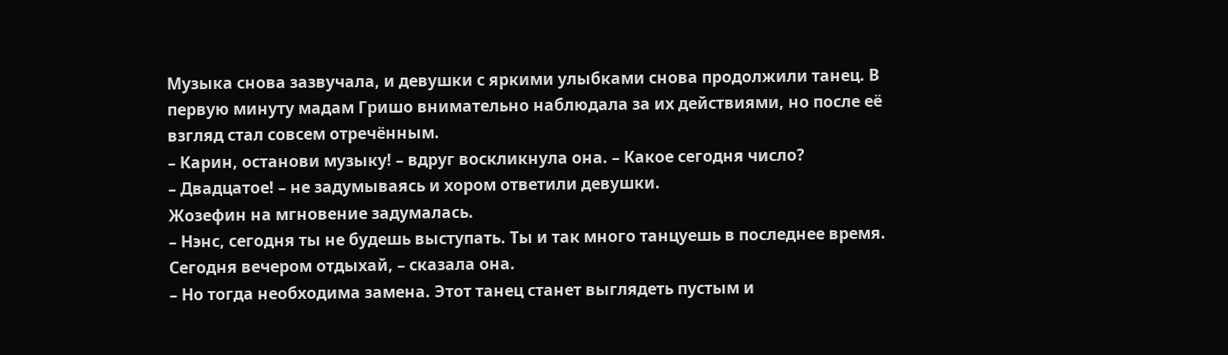Музыка снова зазвучала, и девушки с яркими улыбками снова продолжили танец. В первую минуту мадам Гришо внимательно наблюдала за их действиями, но после её взгляд стал совсем отречённым.
– Карин, останови музыку! – вдруг воскликнула она. – Какое сегодня число?
– Двадцатое! – не задумываясь и хором ответили девушки.
Жозефин на мгновение задумалась.
– Нэнс, сегодня ты не будешь выступать. Ты и так много танцуешь в последнее время. Сегодня вечером отдыхай, – сказала она.
– Но тогда необходима замена. Этот танец станет выглядеть пустым и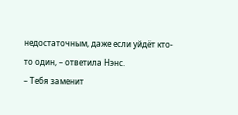недостаточным, даже если уйдёт кто-то один, – ответила Нэнс.
– Тебя заменит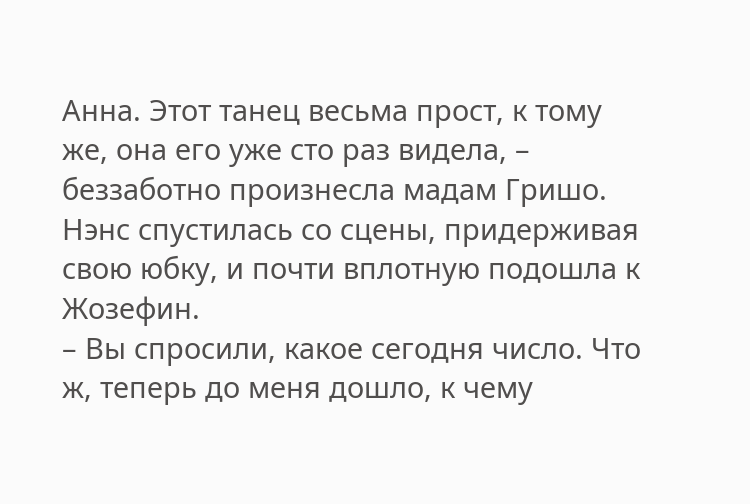Анна. Этот танец весьма прост, к тому же, она его уже сто раз видела, – беззаботно произнесла мадам Гришо.
Нэнс спустилась со сцены, придерживая свою юбку, и почти вплотную подошла к Жозефин.
– Вы спросили, какое сегодня число. Что ж, теперь до меня дошло, к чему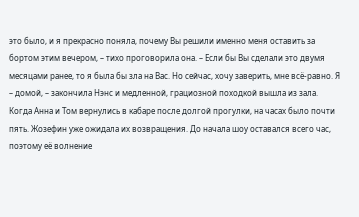это было, и я прекрасно поняла, почему Вы решили именно меня оставить за бортом этим вечером, – тихо проговорила она. – Если бы Вы сделали это двумя месяцами ранее, то я была бы зла на Вас. Но сейчас, хочу заверить, мне всё-равно. Я – домой, – закончила Нэнс и медленной, грациозной походкой вышла из зала.
Когда Анна и Том вернулись в кабаре после долгой прогулки, на часах было почти пять. Жозефин уже ожидала их возвращения. До начала шоу оставался всего час, поэтому её волнение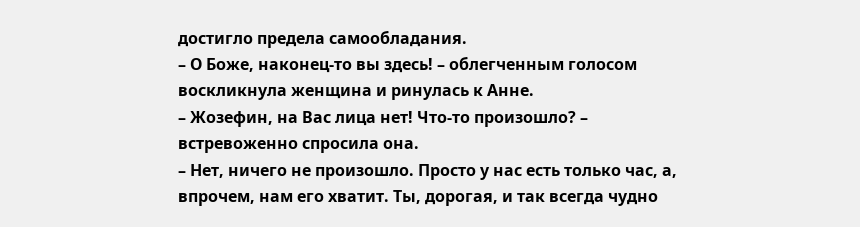достигло предела самообладания.
– О Боже, наконец-то вы здесь! – облегченным голосом воскликнула женщина и ринулась к Анне.
– Жозефин, на Вас лица нет! Что-то произошло? – встревоженно спросила она.
– Нет, ничего не произошло. Просто у нас есть только час, а, впрочем, нам его хватит. Ты, дорогая, и так всегда чудно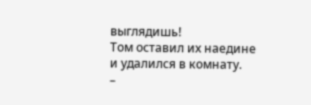выглядишь!
Том оставил их наедине и удалился в комнату.
–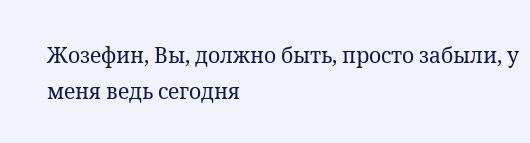Жозефин, Вы, должно быть, просто забыли, у меня ведь сегодня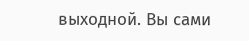выходной. Вы сами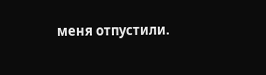меня отпустили.